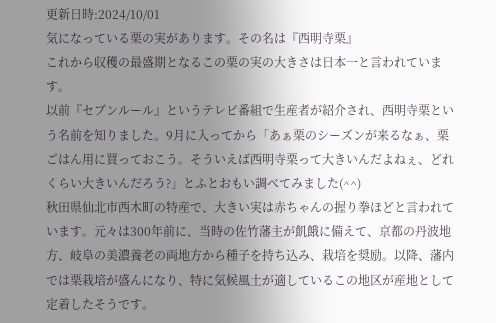更新日時:2024/10/01
気になっている栗の実があります。その名は『西明寺栗』
これから収穫の最盛期となるこの栗の実の大きさは日本一と言われています。
以前『セブンルール』というテレビ番組で生産者が紹介され、西明寺栗という名前を知りました。9月に入ってから「あぁ栗のシーズンが来るなぁ、栗ごはん用に買っておこう。そういえば西明寺栗って大きいんだよねぇ、どれくらい大きいんだろう?」とふとおもい調べてみました(^^)
秋田県仙北市西木町の特産で、大きい実は赤ちゃんの握り拳ほどと言われています。元々は300年前に、当時の佐竹藩主が飢餓に備えて、京都の丹波地方、岐阜の美濃養老の両地方から種子を持ち込み、栽培を奨励。以降、藩内では栗栽培が盛んになり、特に気候風土が適しているこの地区が産地として定着したそうです。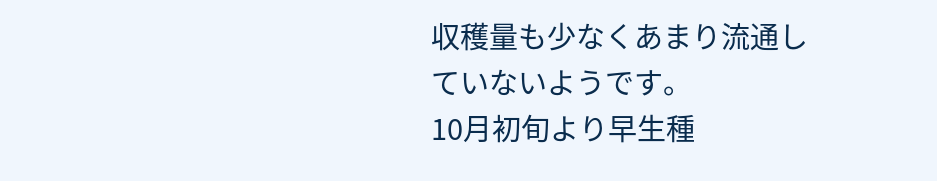収穫量も少なくあまり流通していないようです。
10月初旬より早生種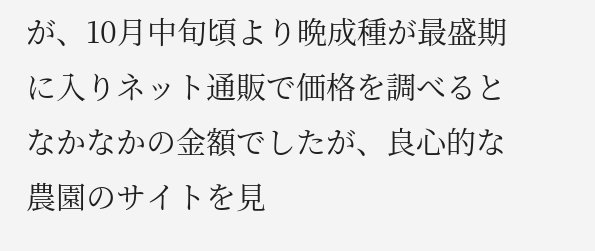が、10月中旬頃より晩成種が最盛期に入りネット通販で価格を調べるとなかなかの金額でしたが、良心的な農園のサイトを見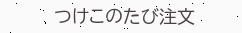つけこのたび注文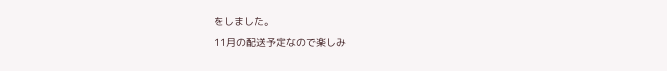をしました。
11月の配送予定なので楽しみ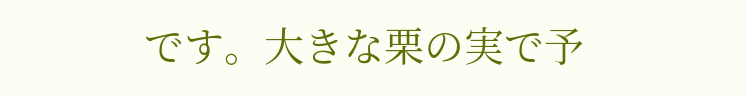です。大きな栗の実で予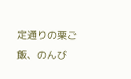定通りの栗ご飯、のんび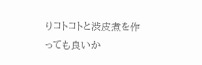りコトコトと渋皮煮を作っても良いか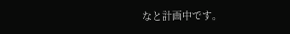なと計画中です。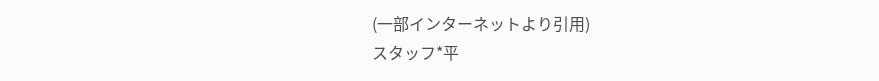(一部インターネットより引用)
スタッフ*平